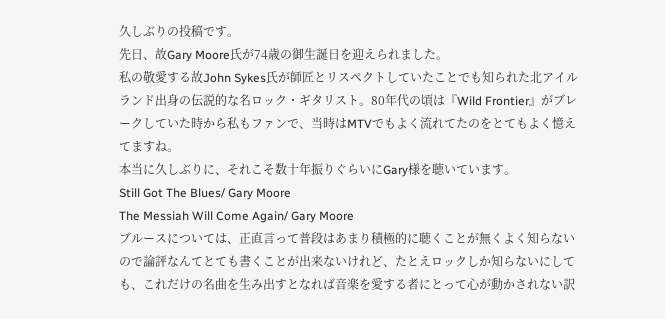久しぶりの投稿です。
先日、故Gary Moore氏が74歳の御生誕日を迎えられました。
私の敬愛する故John Sykes氏が師匠とリスペクトしていたことでも知られた北アイルランド出身の伝説的な名ロック・ギタリスト。80年代の頃は『Wild Frontier』がブレークしていた時から私もファンで、当時はMTVでもよく流れてたのをとてもよく憶えてますね。
本当に久しぶりに、それこそ数十年振りぐらいにGary様を聴いています。
Still Got The Blues/ Gary Moore
The Messiah Will Come Again/ Gary Moore
ブルースについては、正直言って普段はあまり積極的に聴くことが無くよく知らないので論評なんてとても書くことが出来ないけれど、たとえロックしか知らないにしても、これだけの名曲を生み出すとなれば音楽を愛する者にとって心が動かされない訳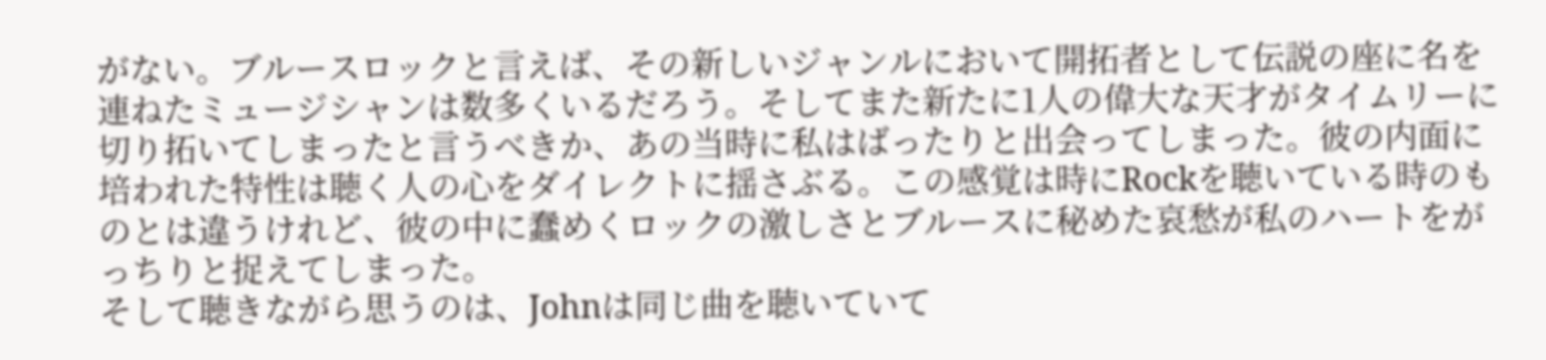がない。ブルースロックと言えば、その新しいジャンルにおいて開拓者として伝説の座に名を連ねたミュージシャンは数多くいるだろう。そしてまた新たに1人の偉大な天才がタイムリーに切り拓いてしまったと言うべきか、あの当時に私はばったりと出会ってしまった。彼の内面に培われた特性は聴く人の心をダイレクトに揺さぶる。この感覚は時にRockを聴いている時のものとは違うけれど、彼の中に蠢めくロックの激しさとブルースに秘めた哀愁が私のハートをがっちりと捉えてしまった。
そして聴きながら思うのは、Johnは同じ曲を聴いていて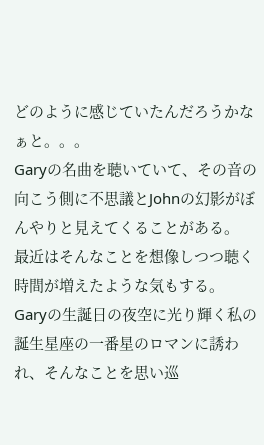どのように感じていたんだろうかなぁと。。。
Garyの名曲を聴いていて、その音の向こう側に不思議とJohnの幻影がぼんやりと見えてくることがある。
最近はそんなことを想像しつつ聴く時間が増えたような気もする。
Garyの生誕日の夜空に光り輝く私の誕生星座の一番星のロマンに誘われ、そんなことを思い巡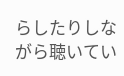らしたりしながら聴いてい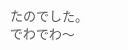たのでした。
でわでわ〜